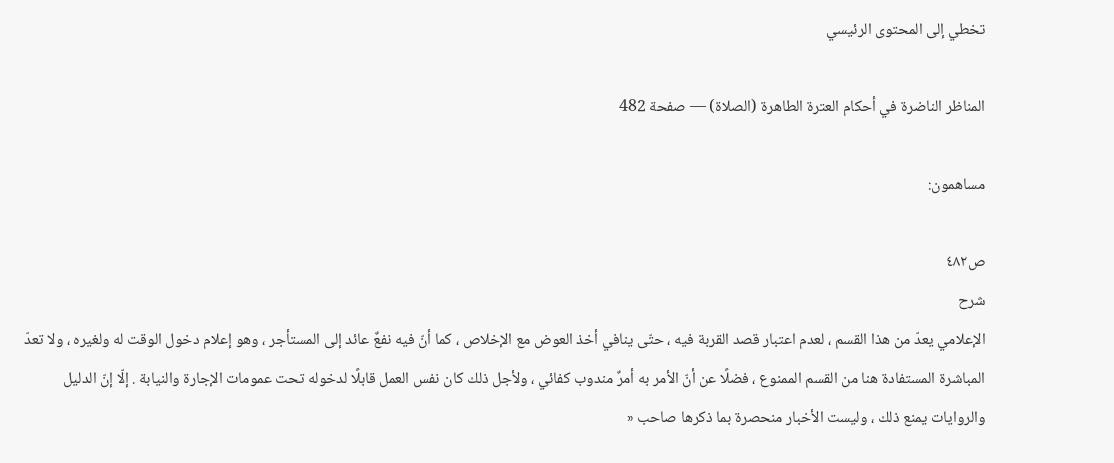تخطي إلى المحتوى الرئيسي

المناظر الناضرة في أحكام العترة الطاهرة (الصلاة) — صفحة 482

مساهمون:

ص٤٨٢
شرح
الإعلامي يعدّ من هذا القسم ، لعدم اعتبار قصد القربة فيه ، حتّى ينافي أخذ العوض مع الإخلاص ، كما أنّ فيه نفعٌ عائد إلى المستأجر ، وهو إعلام دخول الوقت له ولغيره ، ولا تعدّ المباشرة المستفادة هنا من القسم الممنوع ، فضلًا عن أنّ الأمر به أمرٌ مندوب كفائي ، ولأجل ذلك كان نفس العمل قابلًا لدخوله تحت عمومات الإجارة والنيابة . إلّا إنّ الدليل والروايات يمنع ذلك ، وليست الأخبار منحصرة بما ذكرها صاحب «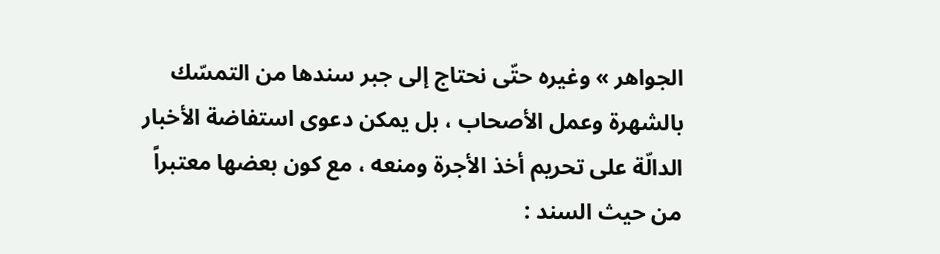الجواهر » وغيره حتّى نحتاج إلى جبر سندها من التمسّك بالشهرة وعمل الأصحاب ، بل يمكن دعوى استفاضة الأخبار الدالّة على تحريم أخذ الأجرة ومنعه ، مع كون بعضها معتبراً من حيث السند :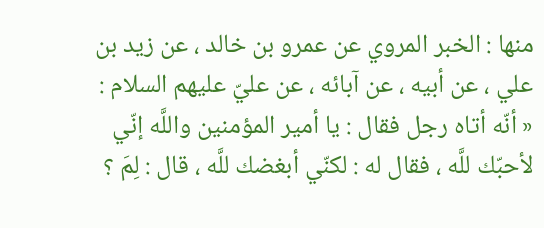منها : الخبر المروي عن عمرو بن خالد ، عن زيد بن علي ، عن أبيه ، عن آبائه ، عن عليّ عليهم السلام : « أنّه أتاه رجل فقال : يا أمير المؤمنين واللَّه إنّي لأحبّك للَّه ، فقال له : لكنّي أبغضك للَّه ، قال : لِمَ ؟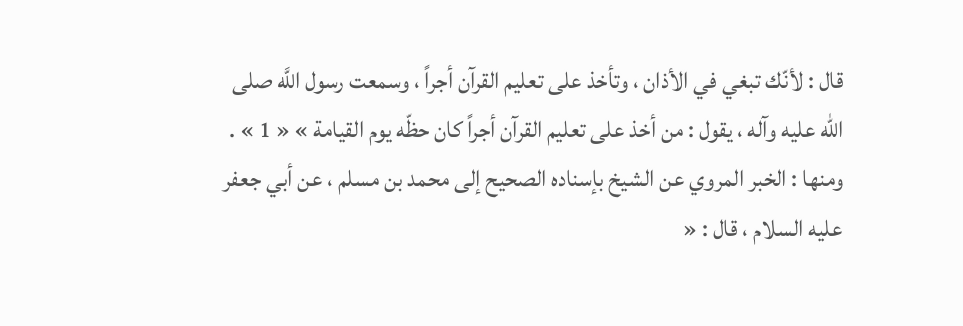قال : لأنّك تبغي في الأذان ، وتأخذ على تعليم القرآن أجراً ، وسمعت رسول اللَّه صلى الله عليه وآله ، يقول : من أخذ على تعليم القرآن أجراً كان حظّه يوم القيامة » « 1 » . ومنها : الخبر المروي عن الشيخ بإسناده الصحيح إلى محمد بن مسلم ، عن أبي جعفر عليه السلام ، قال : «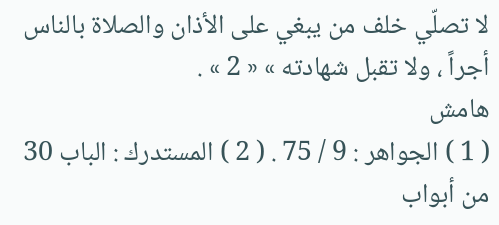لا تصلّي خلف من يبغي على الأذان والصلاة بالناس أجراً ، ولا تقبل شهادته » « 2 » .
هامش
( 1 ) الجواهر : 9 / 75 . ( 2 ) المستدرك : الباب 30 من أبواب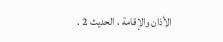الأذان والإقامة ، الحديث 2 .